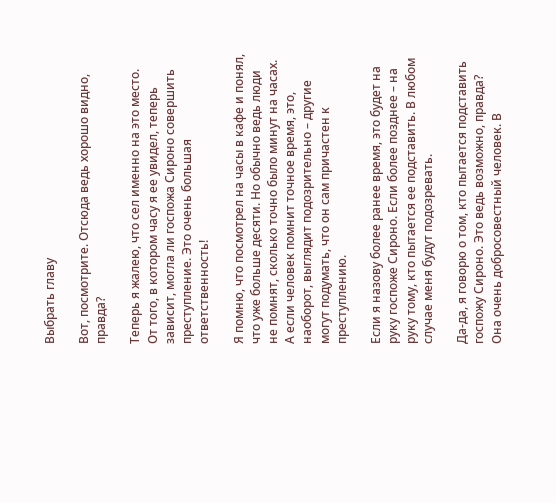Выбрать главу

Вот, посмотрите. Отсюда ведь хорошо видно, правда?

Теперь я жалею, что сел именно на это место. От того, в котором часу я ее увидел, теперь зависит, могла ли госпожа Сироно совершить преступление. Это очень большая ответственность!

Я помню, что посмотрел на часы в кафе и понял, что уже больше десяти. Но обычно ведь люди не помнят, сколько точно было минут на часах. А если человек помнит точное время, это, наоборот, выглядит подозрительно – другие могут подумать, что он сам причастен к преступлению.

Если я назову более ранее время, это будет на руку госпоже Сироно. Если более позднее – на руку тому, кто пытается ее подставить. В любом случае меня будут подозревать.

Да-да, я говорю о том, кто пытается подставить госпожу Сироно. Это ведь возможно, правда? Она очень добросовестный человек. В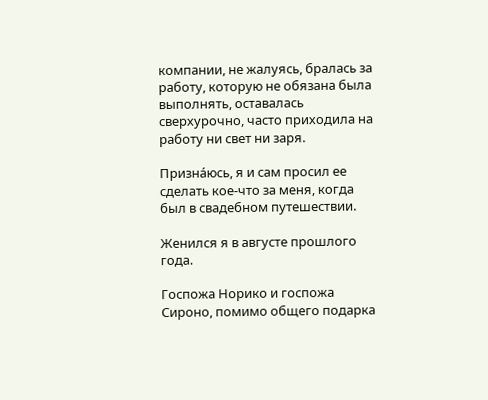компании, не жалуясь, бралась за работу, которую не обязана была выполнять, оставалась сверхурочно, часто приходила на работу ни свет ни заря.

Призна́юсь, я и сам просил ее сделать кое-что за меня, когда был в свадебном путешествии.

Женился я в августе прошлого года.

Госпожа Норико и госпожа Сироно, помимо общего подарка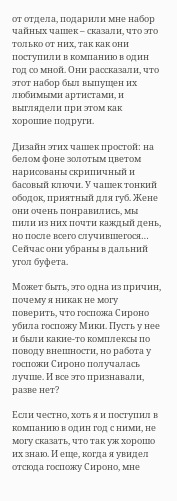от отдела, подарили мне набор чайных чашек – сказали, что это только от них, так как они поступили в компанию в один год со мной. Они рассказали, что этот набор был выпущен их любимыми артистами, и выглядели при этом как хорошие подруги.

Дизайн этих чашек простой: на белом фоне золотым цветом нарисованы скрипичный и басовый ключи. У чашек тонкий ободок, приятный для губ. Жене они очень понравились, мы пили из них почти каждый день, но после всего случившегося… Сейчас они убраны в дальний угол буфета.

Может быть, это одна из причин, почему я никак не могу поверить, что госпожа Сироно убила госпожу Мики. Пусть у нее и были какие-то комплексы по поводу внешности, но работа у госпожи Сироно получалась лучше. И все это признавали, разве нет?

Если честно, хоть я и поступил в компанию в один год с ними, не могу сказать, что так уж хорошо их знаю. И еще, когда я увидел отсюда госпожу Сироно, мне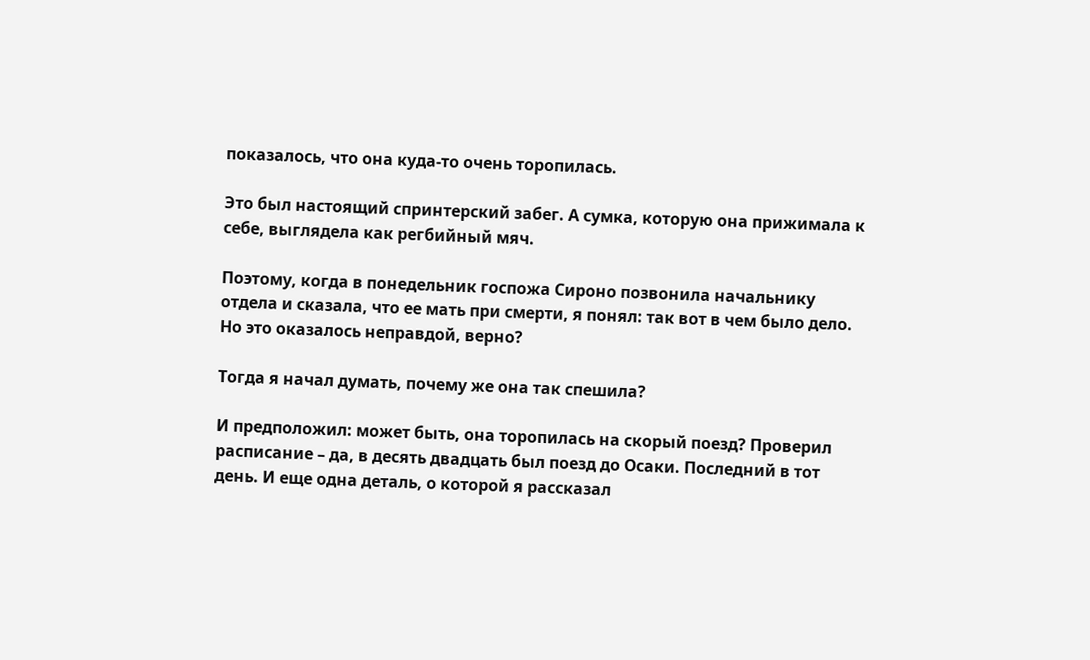показалось, что она куда-то очень торопилась.

Это был настоящий спринтерский забег. А сумка, которую она прижимала к себе, выглядела как регбийный мяч.

Поэтому, когда в понедельник госпожа Сироно позвонила начальнику отдела и сказала, что ее мать при смерти, я понял: так вот в чем было дело. Но это оказалось неправдой, верно?

Тогда я начал думать, почему же она так спешила?

И предположил: может быть, она торопилась на скорый поезд? Проверил расписание – да, в десять двадцать был поезд до Осаки. Последний в тот день. И еще одна деталь, о которой я рассказал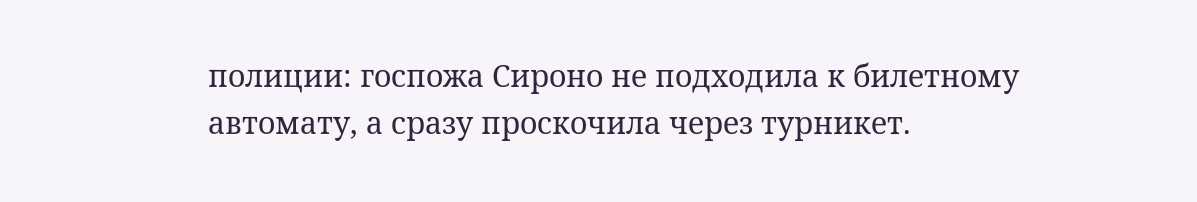полиции: госпожа Сироно не подходила к билетному автомату, а сразу проскочила через турникет.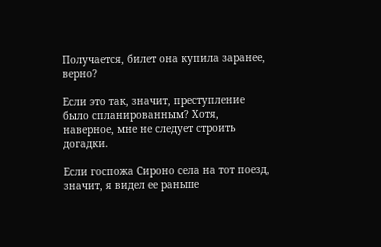Получается, билет она купила заранее, верно?

Если это так, значит, преступление было спланированным? Хотя, наверное, мне не следует строить догадки.

Если госпожа Сироно села на тот поезд, значит, я видел ее раньше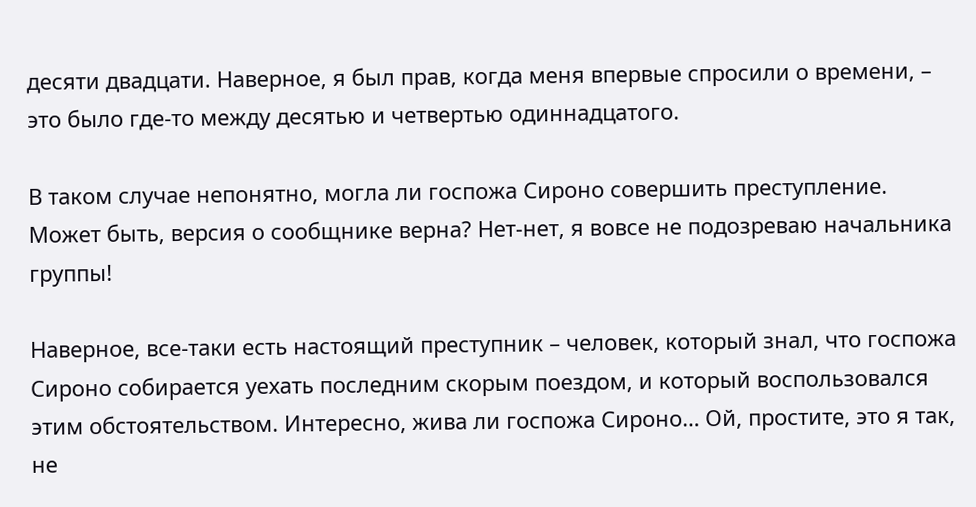десяти двадцати. Наверное, я был прав, когда меня впервые спросили о времени, – это было где-то между десятью и четвертью одиннадцатого.

В таком случае непонятно, могла ли госпожа Сироно совершить преступление. Может быть, версия о сообщнике верна? Нет-нет, я вовсе не подозреваю начальника группы!

Наверное, все-таки есть настоящий преступник – человек, который знал, что госпожа Сироно собирается уехать последним скорым поездом, и который воспользовался этим обстоятельством. Интересно, жива ли госпожа Сироно… Ой, простите, это я так, не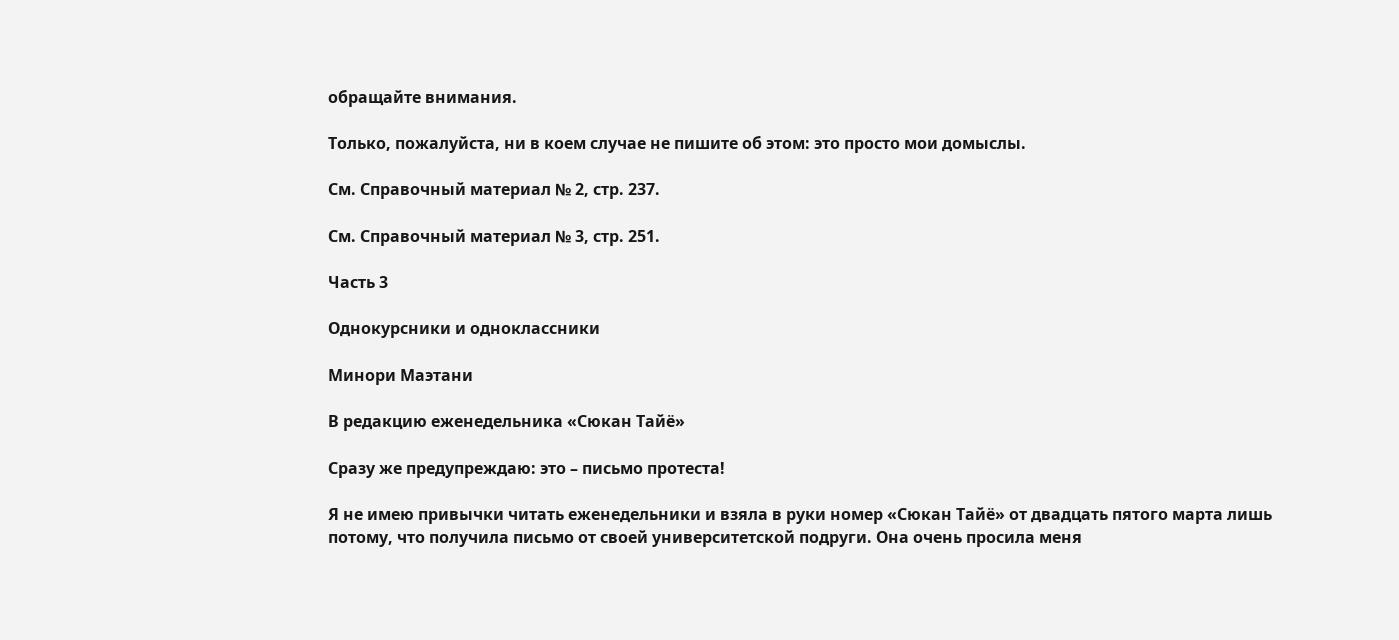обращайте внимания.

Только, пожалуйста, ни в коем случае не пишите об этом: это просто мои домыслы.

См. Справочный материал № 2, стр. 237.

См. Справочный материал № 3, стр. 251.

Часть 3

Однокурсники и одноклассники

Минори Маэтани

В редакцию еженедельника «Сюкан Тайё»

Сразу же предупреждаю: это – письмо протеста!

Я не имею привычки читать еженедельники и взяла в руки номер «Сюкан Тайё» от двадцать пятого марта лишь потому, что получила письмо от своей университетской подруги. Она очень просила меня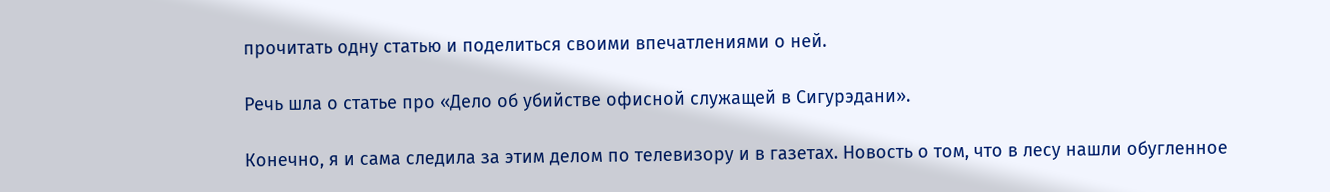прочитать одну статью и поделиться своими впечатлениями о ней.

Речь шла о статье про «Дело об убийстве офисной служащей в Сигурэдани».

Конечно, я и сама следила за этим делом по телевизору и в газетах. Новость о том, что в лесу нашли обугленное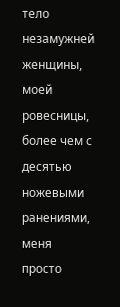тело незамужней женщины, моей ровесницы, более чем с десятью ножевыми ранениями, меня просто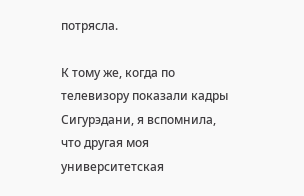потрясла.

К тому же, когда по телевизору показали кадры Сигурэдани, я вспомнила, что другая моя университетская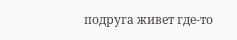подруга живет где-то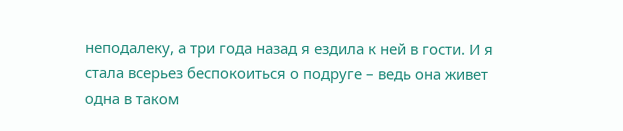неподалеку, а три года назад я ездила к ней в гости. И я стала всерьез беспокоиться о подруге – ведь она живет одна в таком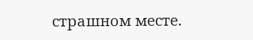страшном месте.